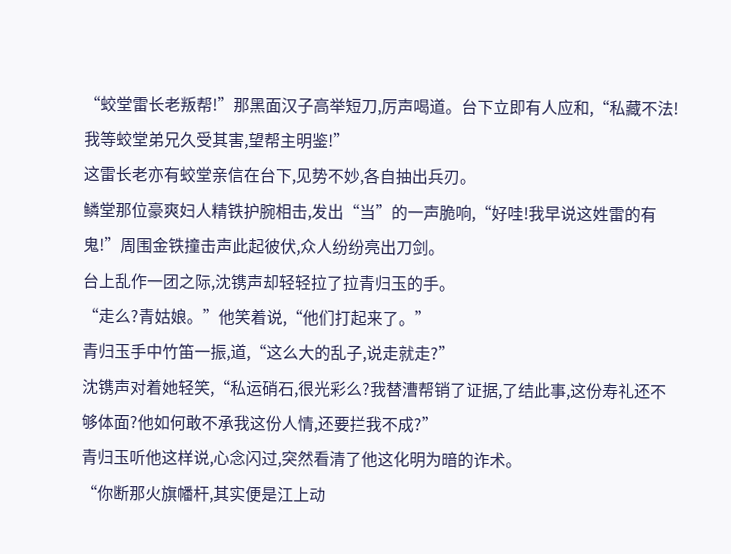“蛟堂雷长老叛帮!”那黑面汉子高举短刀,厉声喝道。台下立即有人应和,“私藏不法!我等蛟堂弟兄久受其害,望帮主明鉴!”
这雷长老亦有蛟堂亲信在台下,见势不妙,各自抽出兵刃。
鳞堂那位豪爽妇人精铁护腕相击,发出“当”的一声脆响,“好哇!我早说这姓雷的有鬼!”周围金铁撞击声此起彼伏,众人纷纷亮出刀剑。
台上乱作一团之际,沈镌声却轻轻拉了拉青归玉的手。
“走么?青姑娘。”他笑着说,“他们打起来了。”
青归玉手中竹笛一振,道,“这么大的乱子,说走就走?”
沈镌声对着她轻笑,“私运硝石,很光彩么?我替漕帮销了证据,了结此事,这份寿礼还不够体面?他如何敢不承我这份人情,还要拦我不成?”
青归玉听他这样说,心念闪过,突然看清了他这化明为暗的诈术。
“你断那火旗幡杆,其实便是江上动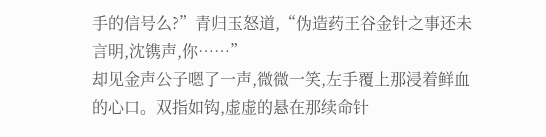手的信号么?”青归玉怒道,“伪造药王谷金针之事还未言明,沈镌声,你……”
却见金声公子嗯了一声,微微一笑,左手覆上那浸着鲜血的心口。双指如钩,虚虚的悬在那续命针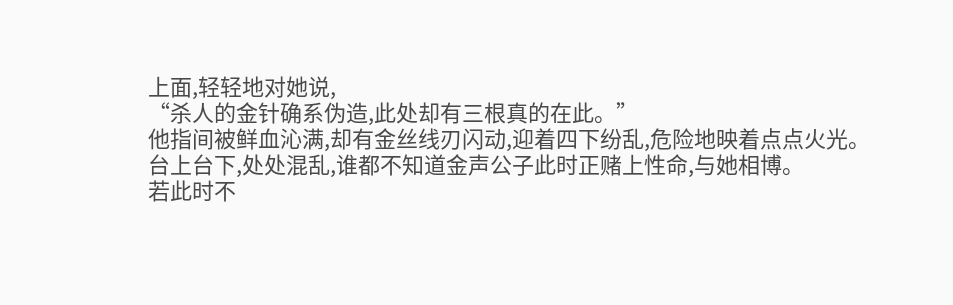上面,轻轻地对她说,
“杀人的金针确系伪造,此处却有三根真的在此。”
他指间被鲜血沁满,却有金丝线刃闪动,迎着四下纷乱,危险地映着点点火光。
台上台下,处处混乱,谁都不知道金声公子此时正赌上性命,与她相博。
若此时不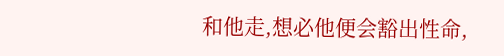和他走,想必他便会豁出性命,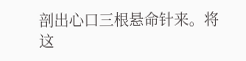剖出心口三根悬命针来。将这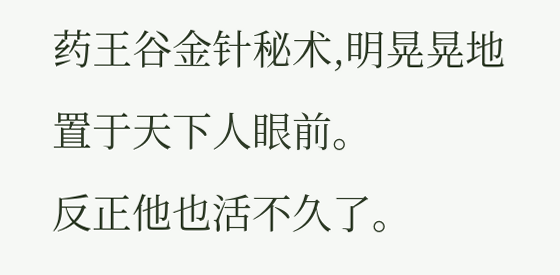药王谷金针秘术,明晃晃地置于天下人眼前。
反正他也活不久了。